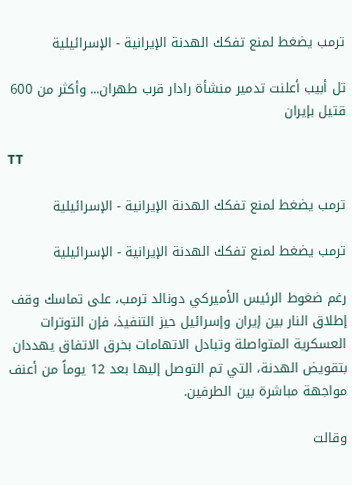ترمب يضغط لمنع تفكك الهدنة الإيرانية - الإسرائيلية

تل أبيب أعلنت تدمير منشأة رادار قرب طهران... وأكثر من 600 قتيل بإيران

TT

ترمب يضغط لمنع تفكك الهدنة الإيرانية - الإسرائيلية

ترمب يضغط لمنع تفكك الهدنة الإيرانية - الإسرائيلية

رغم ضغوط الرئيس الأميركي دونالد ترمب، على تماسك وقف إطلاق النار بين إيران وإسرائيل حيز التنفيذ، فإن التوترات العسكرية المتواصلة وتبادل الاتهامات بخرق الاتفاق يهددان بتقويض الهدنة، التي تم التوصل إليها بعد 12 يوماً من أعنف مواجهة مباشرة بين الطرفين.

وقالت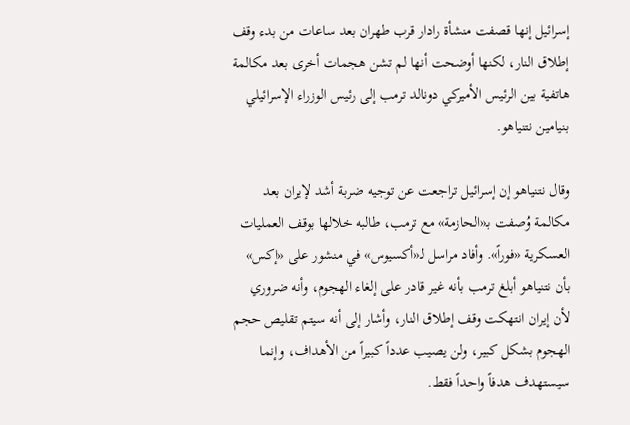إسرائيل إنها قصفت منشأة رادار قرب طهران بعد ساعات من بدء وقف إطلاق النار، لكنها أوضحت أنها لم تشن هجمات أخرى بعد مكالمة هاتفية بين الرئيس الأميركي دونالد ترمب إلى رئيس الوزراء الإسرائيلي بنيامين نتنياهو.

وقال نتنياهو إن إسرائيل تراجعت عن توجيه ضربة أشد لإيران بعد مكالمة وُصفت بـ«الحازمة» مع ترمب، طالبه خلالها بوقف العمليات العسكرية «فوراً». وأفاد مراسل لـ«أكسيوس» في منشور على «إكس» بأن نتنياهو أبلغ ترمب بأنه غير قادر على إلغاء الهجوم، وأنه ضروري لأن إيران انتهكت وقف إطلاق النار، وأشار إلى أنه سيتم تقليص حجم الهجوم بشكل كبير، ولن يصيب عدداً كبيراً من الأهداف، وإنما سيستهدف هدفاً واحداً فقط.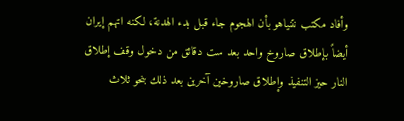وأفاد مكتب نتنياهو بأن الهجوم جاء قبل بدء الهدنة، لكنه اتهم إيران أيضاً بإطلاق صاروخ واحد بعد ست دقائق من دخول وقف إطلاق النار حيز التنفيذ وإطلاق صاروخين آخرين بعد ذلك بنحو ثلاث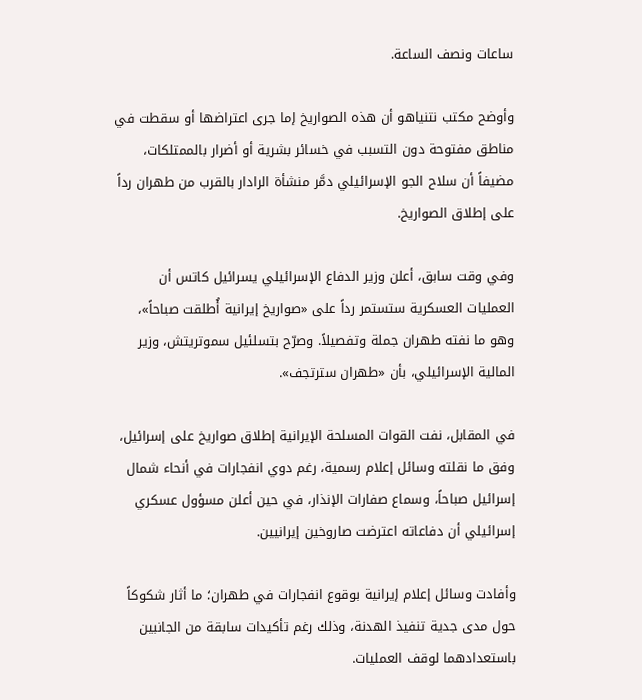ساعات ونصف الساعة.

وأوضح مكتب نتنياهو أن هذه الصواريخ إما جرى اعتراضها أو سقطت في مناطق مفتوحة دون التسبب في خسائر بشرية أو أضرار بالممتلكات، مضيفاً أن سلاح الجو الإسرائيلي دمَّر منشأة الرادار بالقرب من طهران رداً على إطلاق الصواريخ.

وفي وقت سابق، أعلن وزير الدفاع الإسرائيلي يسرائيل كاتس أن العمليات العسكرية ستستمر رداً على «صواريخ إيرانية أُطلقت صباحاً»، وهو ما نفته طهران جملة وتفصيلاً. وصرّح بتسلئيل سموتريتش، وزير المالية الإسرائيلي، بأن «طهران سترتجف».

في المقابل، نفت القوات المسلحة الإيرانية إطلاق صواريخ على إسرائيل، وفق ما نقلته وسائل إعلام رسمية، رغم دوي انفجارات في أنحاء شمال إسرائيل صباحاً، وسماع صفارات الإنذار، في حين أعلن مسؤول عسكري إسرائيلي أن دفاعاته اعترضت صاروخين إيرانيين.

وأفادت وسائل إعلام إيرانية بوقوع انفجارات في طهران؛ ما أثار شكوكاً حول مدى جدية تنفيذ الهدنة، وذلك رغم تأكيدات سابقة من الجانبين باستعدادهما لوقف العمليات.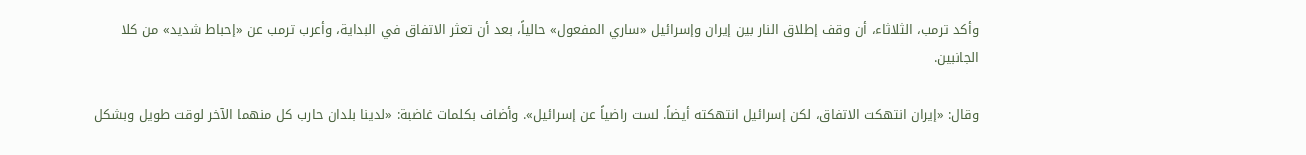وأكد ترمب، الثلاثاء، أن وقف إطلاق النار بين إيران وإسرائيل «ساري المفعول» حالياً، بعد أن تعثر الاتفاق في البداية، وأعرب ترمب عن «إحباط شديد» من كلا الجانبين.

وقال: «إيران انتهكت الاتفاق، لكن إسرائيل انتهكته أيضاً. لست راضياً عن إسرائيل». وأضاف بكلمات غاضبة: «لدينا بلدان حارب كل منهما الآخر لوقت طويل وبشكل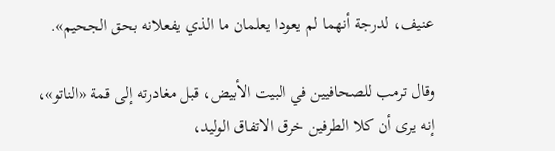عنيف، لدرجة أنهما لم يعودا يعلمان ما الذي يفعلانه بحق الجحيم».

وقال ترمب للصحافيين في البيت الأبيض، قبل مغادرته إلى قمة «الناتو»، إنه يرى أن كلا الطرفين خرق الاتفاق الوليد،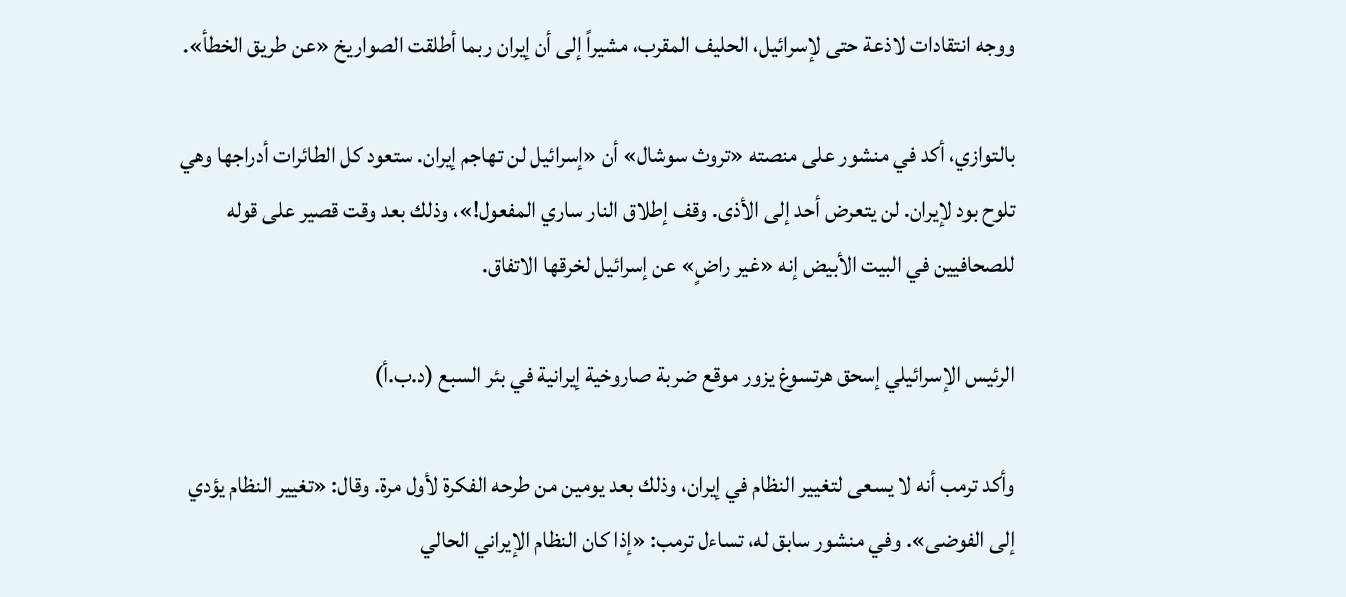ووجه انتقادات لاذعة حتى لإسرائيل، الحليف المقرب، مشيراً إلى أن إيران ربما أطلقت الصواريخ «عن طريق الخطأ».

بالتوازي، أكد في منشور على منصته «تروث سوشال» أن «إسرائيل لن تهاجم إيران. ستعود كل الطائرات أدراجها وهي تلوح بود لإيران. لن يتعرض أحد إلى الأذى. وقف إطلاق النار ساري المفعول!»، وذلك بعد وقت قصير على قوله للصحافيين في البيت الأبيض إنه «غير راضٍ» عن إسرائيل لخرقها الاتفاق.

الرئيس الإسرائيلي إسحق هرتسوغ يزور موقع ضربة صاروخية إيرانية في بئر السبع (د.ب.أ)

وأكد ترمب أنه لا يسعى لتغيير النظام في إيران، وذلك بعد يومين من طرحه الفكرة لأول مرة. وقال: «تغيير النظام يؤدي إلى الفوضى». وفي منشور سابق له، تساءل ترمب: «إذا كان النظام الإيراني الحالي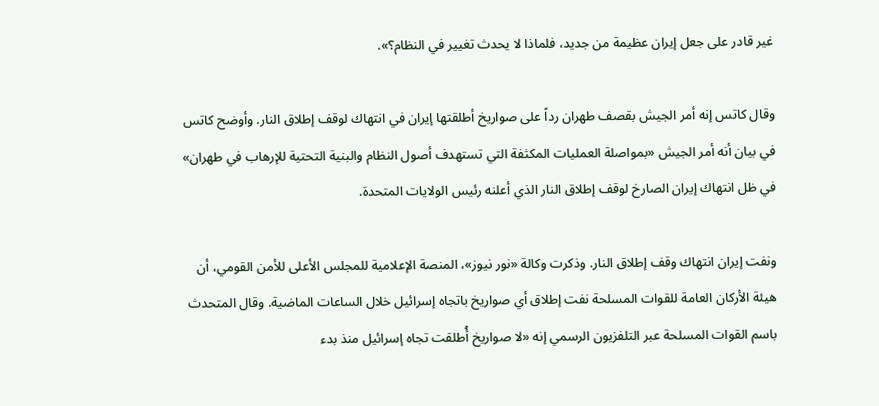غير قادر على جعل إيران عظيمة من جديد، فلماذا لا يحدث تغيير في النظام؟».

وقال كاتس إنه أمر الجيش بقصف طهران رداً على صواريخ أطلقتها إيران في انتهاك لوقف إطلاق النار. وأوضح كاتس في بيان أنه أمر الجيش «بمواصلة العمليات المكثفة التي تستهدف أصول النظام والبنية التحتية للإرهاب في طهران» في ظل انتهاك إيران الصارخ لوقف إطلاق النار الذي أعلنه رئيس الولايات المتحدة.

ونفت إيران انتهاك وقف إطلاق النار. وذكرت وكالة «نور نيوز»، المنصة الإعلامية للمجلس الأعلى للأمن القومي، أن هيئة الأركان العامة للقوات المسلحة نفت إطلاق أي صواريخ باتجاه إسرائيل خلال الساعات الماضية. وقال المتحدث باسم القوات المسلحة عبر التلفزيون الرسمي إنه «لا صواريخ أُطلقت تجاه إسرائيل منذ بدء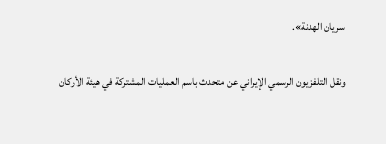سريان الهدنة».

ونقل التلفزيون الرسمي الإيراني عن متحدث باسم العمليات المشتركة في هيئة الأركان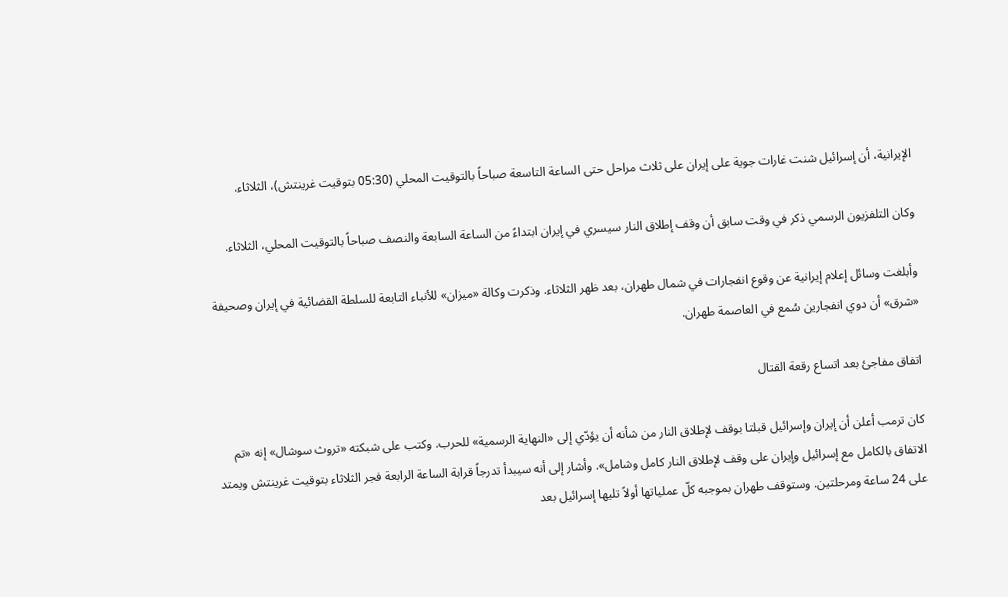الإيرانية، أن إسرائيل شنت غارات جوية على إيران على ثلاث مراحل حتى الساعة التاسعة صباحاً بالتوقيت المحلي (05:30 بتوقيت غرينتش)، الثلاثاء.

وكان التلفزيون الرسمي ذكر في وقت سابق أن وقف إطلاق النار سيسري في إيران ابتداءً من الساعة السابعة والنصف صباحاً بالتوقيت المحلي، الثلاثاء.

وأبلغت وسائل إعلام إيرانية عن وقوع انفجارات في شمال طهران، بعد ظهر الثلاثاء. وذكرت وكالة «ميزان» للأنباء التابعة للسلطة القضائية في إيران وصحيفة «شرق» أن دوي انفجارين سُمع في العاصمة طهران.

اتفاق مفاجئ بعد اتساع رقعة القتال

كان ترمب أعلن أن إيران وإسرائيل قبلتا بوقف لإطلاق النار من شأنه أن يؤدّي إلى «النهاية الرسمية» للحرب. وكتب على شبكته «تروث سوشال» إنه «تم الاتفاق بالكامل مع إسرائيل وإيران على وقف لإطلاق النار كامل وشامل». وأشار إلى أنه سيبدأ تدرجاً قرابة الساعة الرابعة فجر الثلاثاء بتوقيت غرينتش ويمتد على 24 ساعة ومرحلتين. وستوقف طهران بموجبه كلّ عملياتها أولاً تليها إسرائيل بعد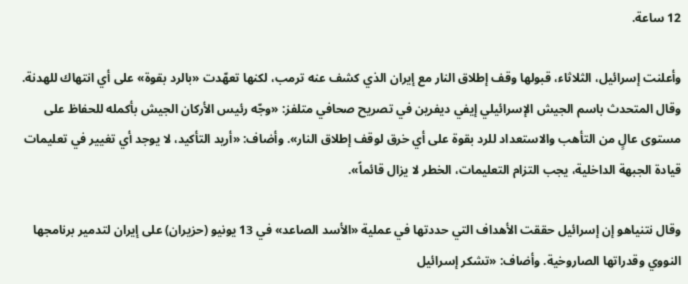12 ساعة.

وأعلنت إسرائيل، الثلاثاء، قبولها وقف إطلاق النار مع إيران الذي كشف عنه ترمب، لكنها تعهّدت «بالرد بقوة» على أي انتهاك للهدنة. وقال المتحدث باسم الجيش الإسرائيلي إيفي ديفرين في تصريح صحافي متلفز: «وجّه رئيس الأركان الجيش بأكمله للحفاظ على مستوى عالٍ من التأهب والاستعداد للرد بقوة على أي خرق لوقف إطلاق النار». وأضاف: «أريد التأكيد، لا يوجد أي تغيير في تعليمات قيادة الجبهة الداخلية، يجب التزام التعليمات، الخطر لا يزال قائماً».

وقال نتنياهو إن إسرائيل حققت الأهداف التي حددتها في عملية «الأسد الصاعد» في 13 يونيو (حزيران) على إيران لتدمير برنامجها النووي وقدراتها الصاروخية. وأضاف: «تشكر إسرائيل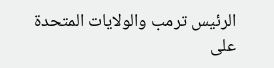الرئيس ترمب والولايات المتحدة على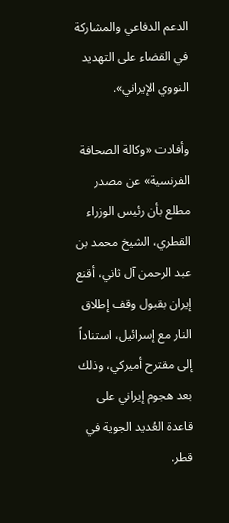الدعم الدفاعي والمشاركة في القضاء على التهديد النووي الإيراني».

وأفادت «وكالة الصحافة الفرنسية» عن مصدر مطلع بأن رئيس الوزراء القطري، الشيخ محمد بن عبد الرحمن آل ثاني، أقنع إيران بقبول وقف إطلاق النار مع إسرائيل، استناداً إلى مقترح أميركي، وذلك بعد هجوم إيراني على قاعدة العُديد الجوية في قطر.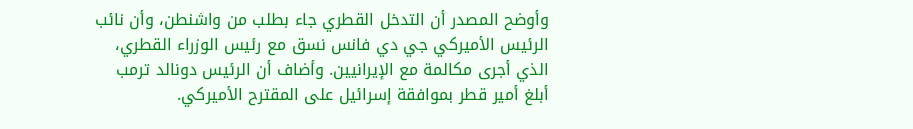وأوضح المصدر أن التدخل القطري جاء بطلب من واشنطن، وأن نائب الرئيس الأميركي جي دي فانس نسق مع رئيس الوزراء القطري، الذي أجرى مكالمة مع الإيرانيين. وأضاف أن الرئيس دونالد ترمب أبلغ أمير قطر بموافقة إسرائيل على المقترح الأميركي.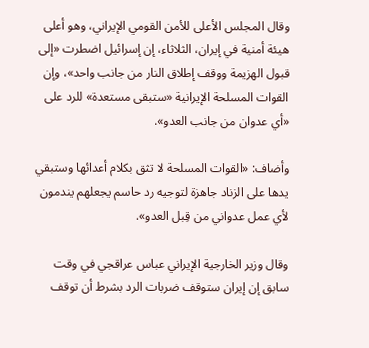وقال المجلس الأعلى للأمن القومي الإيراني، وهو أعلى هيئة أمنية في إيران، الثلاثاء، إن إسرائيل اضطرت «إلى قبول الهزيمة ووقف إطلاق النار من جانب واحد»، وإن القوات المسلحة الإيرانية «ستبقى مستعدة» للرد على «أي عدوان من جانب العدو».

وأضاف: «القوات المسلحة لا تثق بكلام أعدائها وستبقي يدها على الزناد جاهزة لتوجيه رد حاسم يجعلهم يندمون لأي عمل عدواني من قِبل العدو».

وقال وزير الخارجية الإيراني عباس عراقجي في وقت سابق إن إيران ستوقف ضربات الرد بشرط أن توقف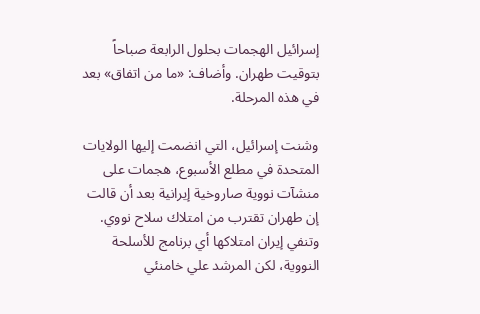إسرائيل الهجمات بحلول الرابعة صباحاً بتوقيت طهران. وأضاف: «ما من اتفاق» بعد في هذه المرحلة.

وشنت إسرائيل، التي انضمت إليها الولايات المتحدة في مطلع الأسبوع، هجمات على منشآت نووية صاروخية إيرانية بعد أن قالت إن طهران تقترب من امتلاك سلاح نووي. وتنفي إيران امتلاكها أي برنامج للأسلحة النووية، لكن المرشد علي خامنئي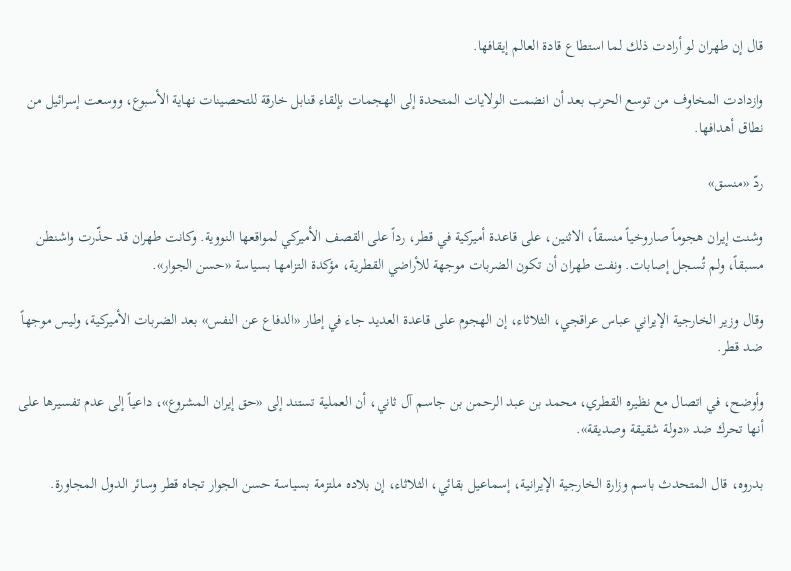قال إن طهران لو أرادت ذلك لما استطاع قادة العالم إيقافها.

وازدادت المخاوف من توسع الحرب بعد أن انضمت الولايات المتحدة إلى الهجمات بإلقاء قنابل خارقة للتحصينات نهاية الأسبوع، ووسعت إسرائيل من نطاق أهدافها.

ردّ «منسق»

وشنت إيران هجوماً صاروخياً منسقاً، الاثنين، على قاعدة أميركية في قطر، رداً على القصف الأميركي لمواقعها النووية. وكانت طهران قد حذّرت واشنطن مسبقاً، ولم تُسجل إصابات. ونفت طهران أن تكون الضربات موجهة للأراضي القطرية، مؤكدة التزامها بسياسة «حسن الجوار».

وقال وزير الخارجية الإيراني عباس عراقجي، الثلاثاء، إن الهجوم على قاعدة العديد جاء في إطار «الدفاع عن النفس» بعد الضربات الأميركية، وليس موجهاً ضد قطر.

وأوضح، في اتصال مع نظيره القطري، محمد بن عبد الرحمن بن جاسم آل ثاني، أن العملية تستند إلى «حق إيران المشروع»، داعياً إلى عدم تفسيرها على أنها تحرك ضد «دولة شقيقة وصديقة».

بدروه، قال المتحدث باسم وزارة الخارجية الإيرانية، إسماعيل بقائي، الثلاثاء، إن بلاده ملتزمة بسياسة حسن الجوار تجاه قطر وسائر الدول المجاورة.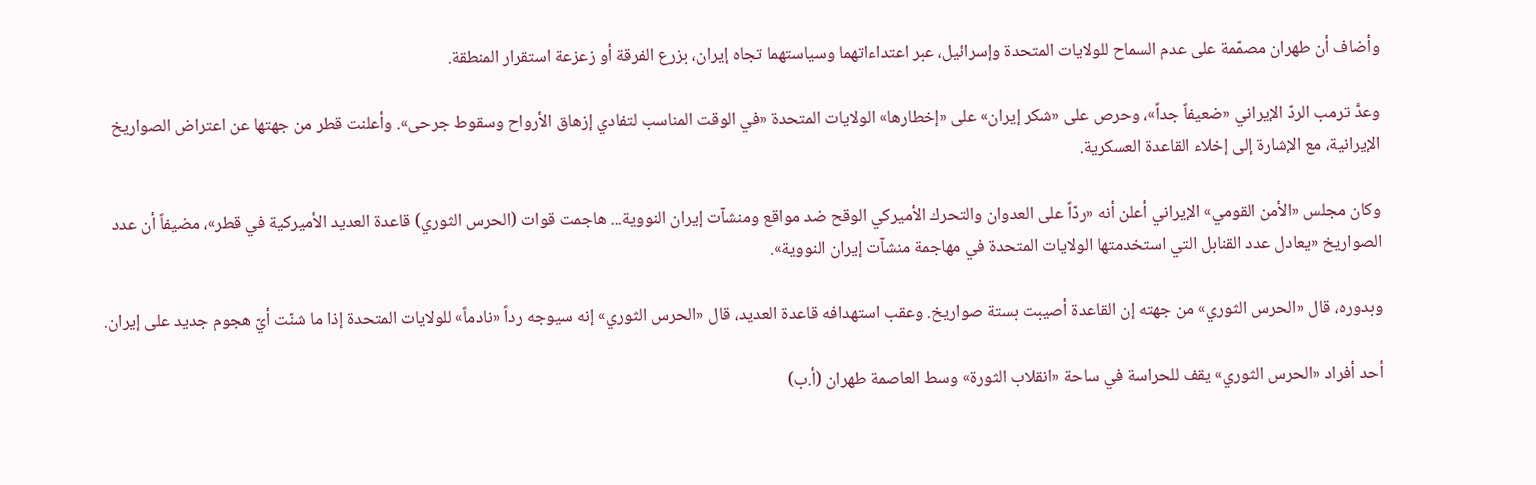وأضاف أن طهران مصمّمة على عدم السماح للولايات المتحدة وإسرائيل، عبر اعتداءاتهما وسياستهما تجاه إيران، بزرع الفرقة أو زعزعة استقرار المنطقة.

وعدَّ ترمب الردّ الإيراني «ضعيفاً جداً»، وحرص على «شكر إيران» على «إخطارها» الولايات المتحدة «في الوقت المناسب لتفادي إزهاق الأرواح وسقوط جرحى». وأعلنت قطر من جهتها عن اعتراض الصواريخ الإيرانية، مع الإشارة إلى إخلاء القاعدة العسكرية.

وكان مجلس «الأمن القومي» الإيراني أعلن أنه «ردّاً على العدوان والتحرك الأميركي الوقح ضد مواقع ومنشآت إيران النووية... هاجمت قوات (الحرس الثوري) قاعدة العديد الأميركية في قطر»، مضيفاً أن عدد الصواريخ «يعادل عدد القنابل التي استخدمتها الولايات المتحدة في مهاجمة منشآت إيران النووية».

وبدوره، قال «الحرس الثوري» من جهته إن القاعدة أصيبت بستة صواريخ. وعقب استهدافه قاعدة العديد، قال «الحرس الثوري» إنه سيوجه رداً «نادماً» للولايات المتحدة إذا ما شنّت أيّ هجوم جديد على إيران.

أحد أفراد «الحرس الثوري» يقف للحراسة في ساحة «انقلاب الثورة» وسط العاصمة طهران (أ.ب)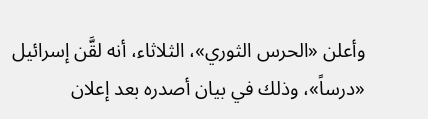وأعلن «الحرس الثوري»، الثلاثاء، أنه لقَّن إسرائيل «درساً»، وذلك في بيان أصدره بعد إعلان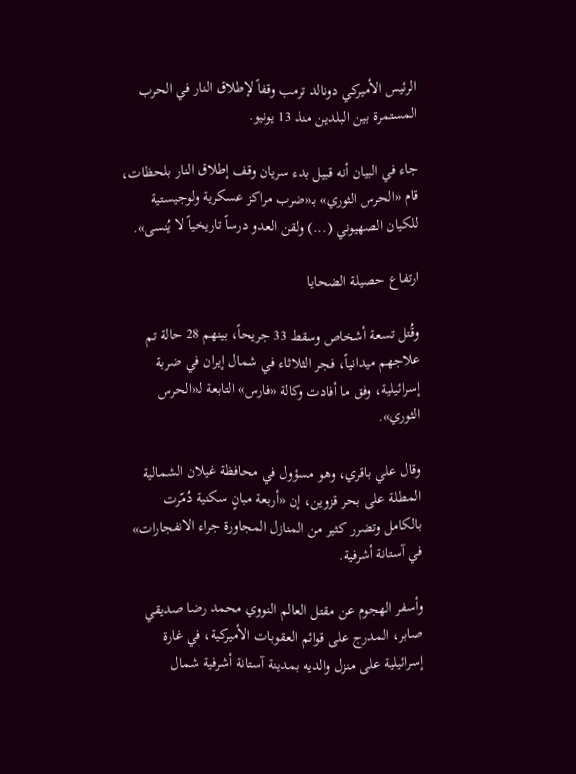الرئيس الأميركي دونالد ترمب وقفاً لإطلاق النار في الحرب المستمرة بين البلدين منذ 13 يونيو.

جاء في البيان أنه قبيل بدء سريان وقف إطلاق النار بلحظات، قام «الحرس الثوري» بـ«ضرب مراكز عسكرية ولوجيستية للكيان الصهيوني (...) ولقن العدو درساً تاريخياً لا يُنسى».

ارتفاع حصيلة الضحايا

وقُتل تسعة أشخاص وسقط 33 جريحاً، بينهم 28 حالة تم علاجهم ميدانياً، فجر الثلاثاء في شمال إيران في ضربة إسرائيلية، وفق ما أفادت وكالة «فارس» التابعة لـ«الحرس الثوري».

وقال علي باقري، وهو مسؤول في محافظة غيلان الشمالية المطلة على بحر قزوين، إن «أربعة مبانٍ سكنية دُمّرت بالكامل وتضرر كثير من المنازل المجاورة جراء الانفجارات» في آستانة أشرفية.

وأسفر الهجوم عن مقتل العالم النووي محمد رضا صديقي صابر، المدرج على قوائم العقوبات الأميركية، في غارة إسرائيلية على منزل والديه بمدينة آستانة أشرفية شمال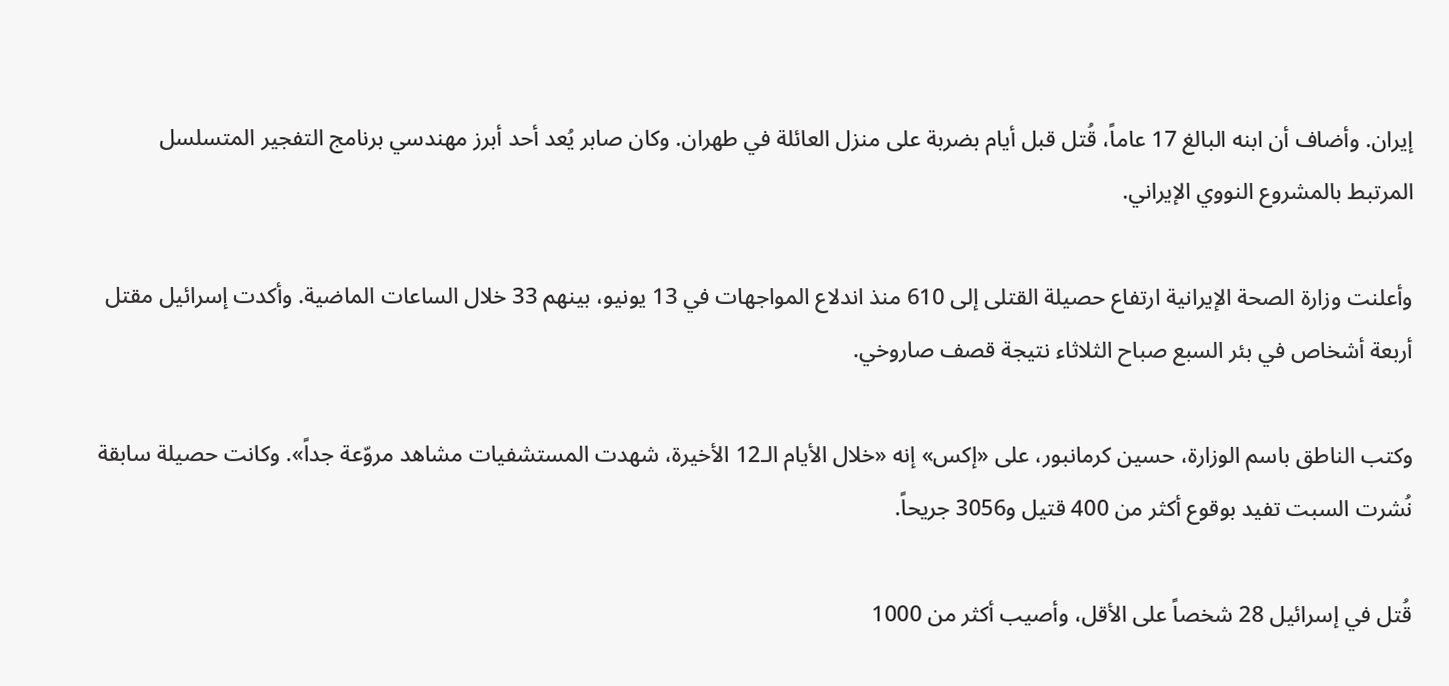إيران. وأضاف أن ابنه البالغ 17 عاماً، قُتل قبل أيام بضربة على منزل العائلة في طهران. وكان صابر يُعد أحد أبرز مهندسي برنامج التفجير المتسلسل المرتبط بالمشروع النووي الإيراني.

وأعلنت وزارة الصحة الإيرانية ارتفاع حصيلة القتلى إلى 610 منذ اندلاع المواجهات في 13 يونيو، بينهم 33 خلال الساعات الماضية. وأكدت إسرائيل مقتل أربعة أشخاص في بئر السبع صباح الثلاثاء نتيجة قصف صاروخي.

وكتب الناطق باسم الوزارة، حسين كرمانبور، على «إكس» إنه «خلال الأيام الـ12 الأخيرة، شهدت المستشفيات مشاهد مروّعة جداً». وكانت حصيلة سابقة نُشرت السبت تفيد بوقوع أكثر من 400 قتيل و3056 جريحاً.

قُتل في إسرائيل 28 شخصاً على الأقل، وأصيب أكثر من 1000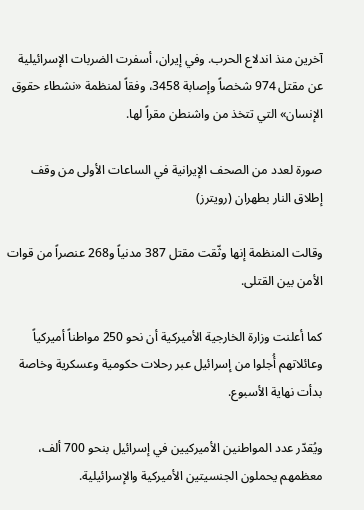آخرين منذ اندلاع الحرب. وفي إيران، أسفرت الضربات الإسرائيلية عن مقتل 974 شخصاً وإصابة 3458، وفقاً لمنظمة «نشطاء حقوق الإنسان» التي تتخذ من واشنطن مقراً لها.

صورة لعدد من الصحف الإيرانية في الساعات الأولى من وقف إطلاق النار بطهران (رويترز)

وقالت المنظمة إنها وثّقت مقتل 387 مدنياً و268 عنصراً من قوات الأمن بين القتلى.

كما أعلنت وزارة الخارجية الأميركية أن نحو 250 مواطناً أميركياً وعائلاتهم أُجلوا من إسرائيل عبر رحلات حكومية وعسكرية وخاصة بدأت نهاية الأسبوع.

ويُقدّر عدد المواطنين الأميركيين في إسرائيل بنحو 700 ألف، معظمهم يحملون الجنسيتين الأميركية والإسرائيلية.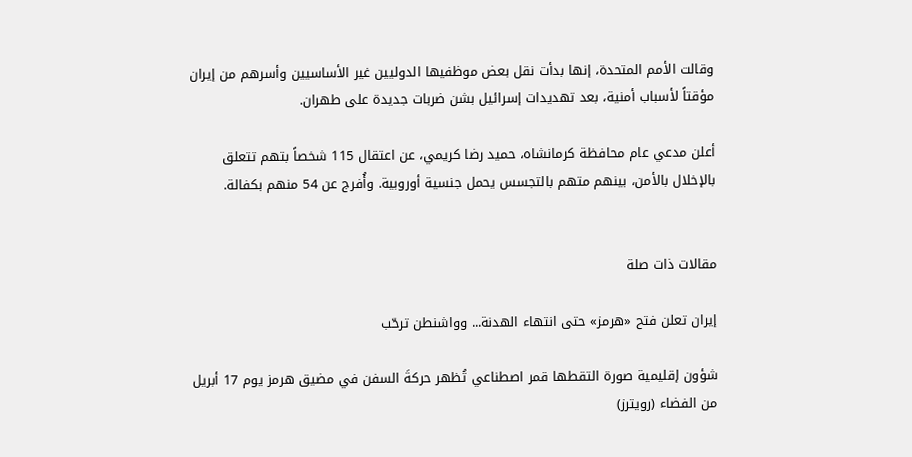وقالت الأمم المتحدة، إنها بدأت نقل بعض موظفيها الدوليين غير الأساسيين وأسرهم من إيران مؤقتاً لأسباب أمنية، بعد تهديدات إسرائيل بشن ضربات جديدة على طهران.

أعلن مدعي عام محافظة كرمانشاه، حميد رضا كريمي، عن اعتقال 115 شخصاً بتهم تتعلق بالإخلال بالأمن، بينهم متهم بالتجسس يحمل جنسية أوروبية. وأُفرج عن 54 منهم بكفالة.


مقالات ذات صلة

إيران تعلن فتح «هرمز» حتى انتهاء الهدنة... وواشنطن ترحّب

شؤون إقليمية صورة التقطها قمر اصطناعي تُظهر حركةَ السفن في مضيق هرمز يوم 17 أبريل من الفضاء (رويترز)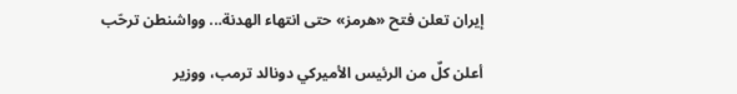إيران تعلن فتح «هرمز» حتى انتهاء الهدنة... وواشنطن ترحّب

أعلن كلٌ من الرئيس الأميركي دونالد ترمب، ووزير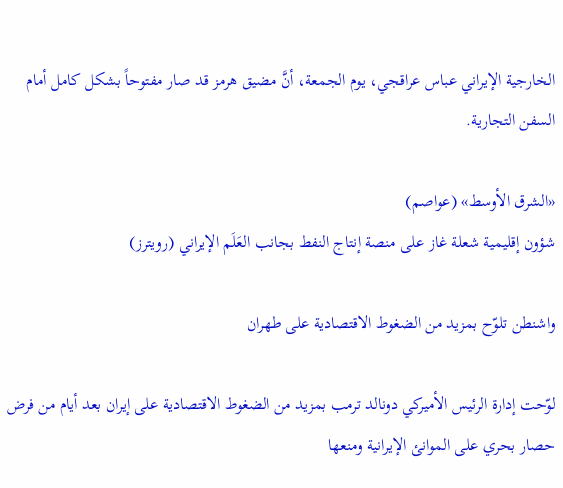الخارجية الإيراني عباس عراقجي، يوم الجمعة، أنَّ مضيق هرمز قد صار مفتوحاً بشكل كامل أمام السفن التجارية.

«الشرق الأوسط» (عواصم)
شؤون إقليمية شعلة غاز على منصة إنتاج النفط بجانب العَلَم الإيراني (رويترز)

واشنطن تلوّح بمزيد من الضغوط الاقتصادية على طهران

لوّحت إدارة الرئيس الأميركي دونالد ترمب بمزيد من الضغوط الاقتصادية على إيران بعد أيام من فرض حصار بحري على الموانئ الإيرانية ومنعها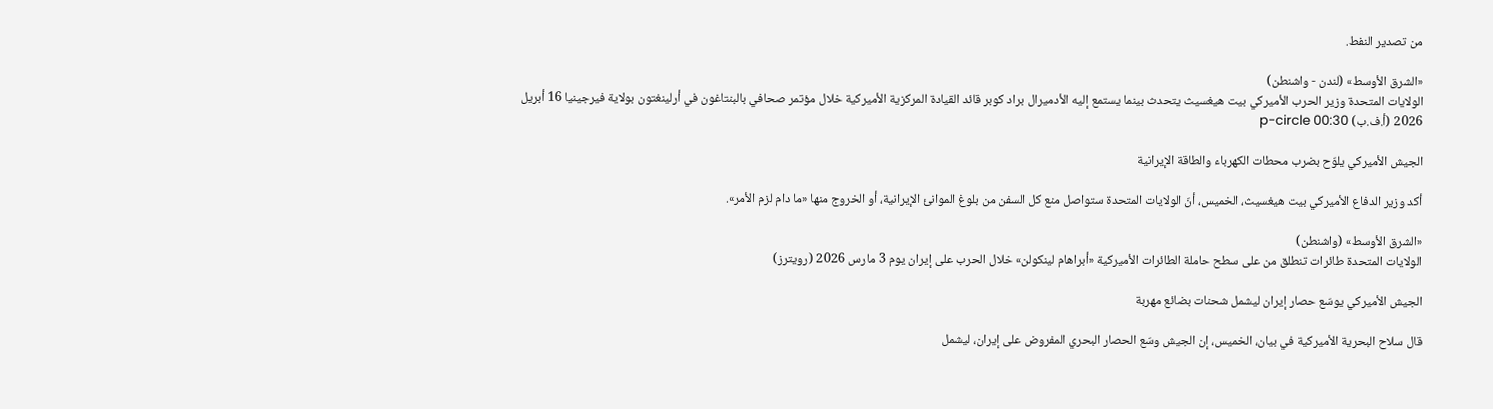من تصدير النفط.

«الشرق الأوسط» (لندن - واشنطن)
الولايات المتحدة وزير الحرب الأميركي بيت هيغسيث يتحدث بينما يستمع إليه الأدميرال براد كوبر قائد القيادة المركزية الأميركية خلال مؤتمر صحافي بالبنتاغون في أرلينغتون بولاية فيرجينيا 16 أبريل 2026 (أ.ف.ب) p-circle 00:30

الجيش الأميركي يلوّح بضرب محطات الكهرباء والطاقة الإيرانية

أكد وزير الدفاع الأميركي بيت هيغسيث، الخميس، أنّ الولايات المتحدة ستواصل منع كل السفن من بلوغ الموانئ الإيرانية، أو الخروج منها «ما دام لزم الأمر».

«الشرق الأوسط» (واشنطن)
الولايات المتحدة طائرات تنطلق من على سطح حاملة الطائرات الأميركية «أبراهام لينكولن» خلال الحرب على إيران يوم 3 مارس 2026 (رويترز)

الجيش الأميركي يوسّع حصار إيران ليشمل شحنات بضائع مهربة

قال سلاح البحرية الأميركية في بيان، الخميس، إن الجيش وسّع الحصار البحري المفروض على إيران، ليشمل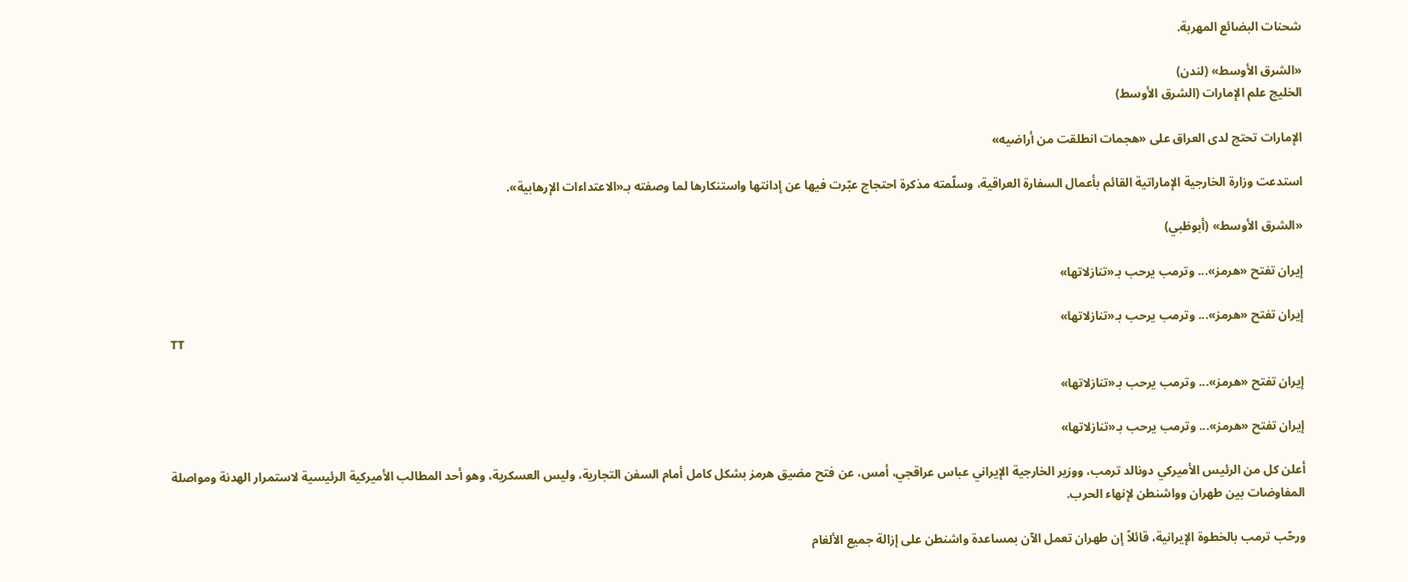شحنات البضائع المهربة.

«الشرق الأوسط» (لندن)
الخليج علم الإمارات (الشرق الأوسط)

الإمارات تحتج لدى العراق على «هجمات انطلقت من أراضيه»

استدعت وزارة الخارجية الإماراتية القائم بأعمال السفارة العراقية، وسلّمته مذكرة احتجاج عبّرت فيها عن إدانتها واستنكارها لما وصفته بـ«الاعتداءات الإرهابية».

«الشرق الأوسط» (أبوظبي)

إيران تفتح «هرمز»... وترمب يرحب بـ«تنازلاتها»

إيران تفتح «هرمز»... وترمب يرحب بـ«تنازلاتها»
TT

إيران تفتح «هرمز»... وترمب يرحب بـ«تنازلاتها»

إيران تفتح «هرمز»... وترمب يرحب بـ«تنازلاتها»

أعلن كل من الرئيس الأميركي دونالد ترمب، ووزير الخارجية الإيراني عباس عراقجي، أمس، عن فتح مضيق هرمز بشكل كامل أمام السفن التجارية، وليس العسكرية، وهو أحد المطالب الأميركية الرئيسية لاستمرار الهدنة ومواصلة المفاوضات بين طهران وواشنطن لإنهاء الحرب.

ورحّب ترمب بالخطوة الإيرانية، قائلاً إن طهران تعمل الآن بمساعدة واشنطن على إزالة جميع الألغام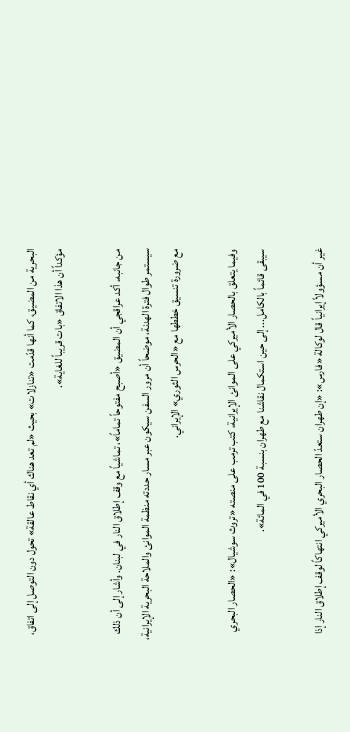البحرية من المضيق، كما أنها قدّمت «تنازلات» بحيث «لم تعد هناك أي نقاط عالقة» تحول دون التوصل إلى اتفاق، مؤكداً أن هذا الاتفاق «بات قريباً للغاية».

من جانبه، أكد عراقجي أن المضيق «أصبح مفتوحاً تماماً»، تماشياً مع وقف إطلاق النار في لبنان. وأشار إلى أن ذلك سيستمر طوال فترة الهدنة، موضحاً أن مرور السفن سيكون ‌عبر مسار حددته ‌منظمة الموانئ والملاحة البحرية الإيرانية، مع ضرورة تنسيق خططها مع «الحرس الثوري» الإيراني.

وفيما يتعلق بالحصار الأميركي على الموانئ الإيرانية، كتب ترمب على منصته «تروث سوشيال»: «الحصار البحري سيبقى قائماً بالكامل... إلى حين استكمال نقاشنا مع طهران بنسبة 100 في المائة».

غير أن مسؤولاً إيرانياً قال لوكالة «فارس»: «إن طهران ستعدّ الحصار البحري الأميركي انتهاكاً لوقف إطلاق النار إذا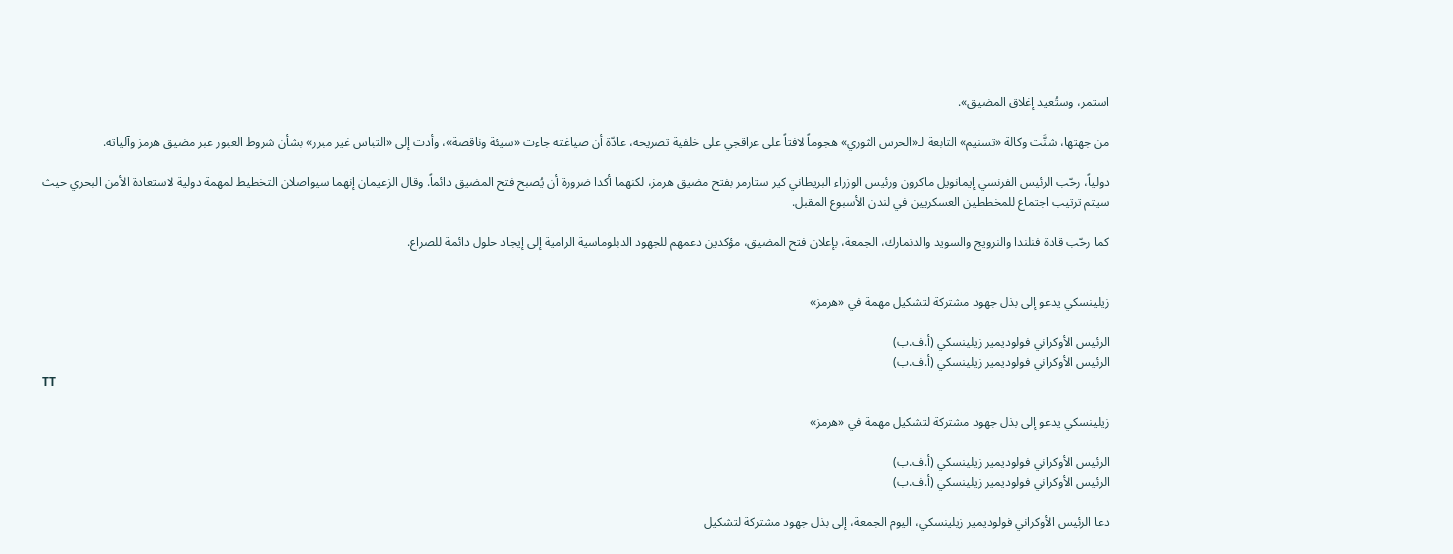استمر، وستُعيد إغلاق المضيق».

من جهتها، شنَّت وكالة «تسنيم» التابعة لـ«الحرس الثوري» هجوماً لافتاً على عراقجي على خلفية تصريحه، عادّة أن صياغته جاءت «سيئة وناقصة»، وأدت إلى «التباس غير مبرر» بشأن شروط العبور عبر مضيق هرمز وآلياته.

دولياً، رحّب الرئيس الفرنسي إيمانويل ماكرون ورئيس الوزراء البريطاني كير ستارمر بفتح مضيق هرمز، لكنهما أكدا ضرورة أن يُصبح فتح المضيق دائماً. وقال الزعيمان إنهما سيواصلان التخطيط لمهمة دولية لاستعادة الأمن البحري حيث سيتم ترتيب اجتماع للمخططين العسكريين في لندن الأسبوع المقبل.

كما رحّب قادة فنلندا والنرويج والسويد والدنمارك، الجمعة، بإعلان فتح المضيق، مؤكدين دعمهم للجهود الدبلوماسية الرامية إلى إيجاد حلول دائمة للصراع.


زيلينسكي يدعو إلى بذل جهود مشتركة لتشكيل مهمة في «هرمز»

الرئيس ‌الأوكراني فولوديمير زيلينسكي (أ.ف.ب)
الرئيس ‌الأوكراني فولوديمير زيلينسكي (أ.ف.ب)
TT

زيلينسكي يدعو إلى بذل جهود مشتركة لتشكيل مهمة في «هرمز»

الرئيس ‌الأوكراني فولوديمير زيلينسكي (أ.ف.ب)
الرئيس ‌الأوكراني فولوديمير زيلينسكي (أ.ف.ب)

دعا الرئيس ‌الأوكراني فولوديمير زيلينسكي، اليوم الجمعة، إلى بذل جهود مشتركة لتشكيل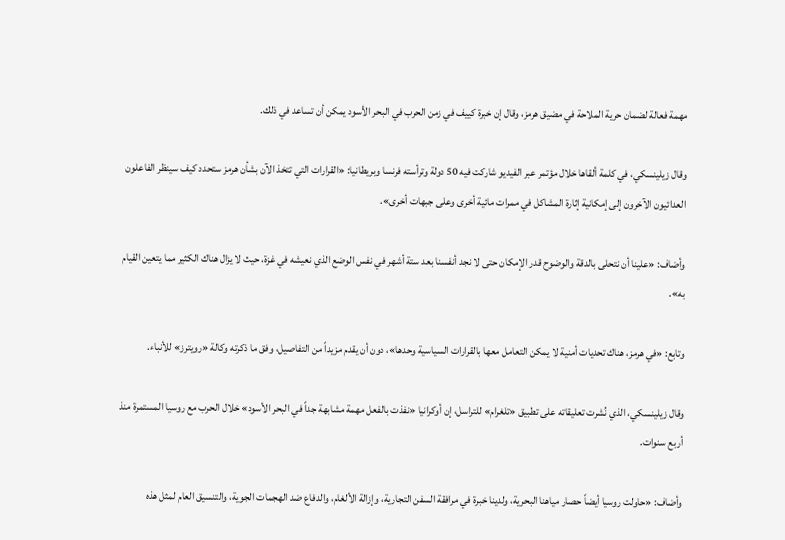مهمة فعالة لضمان حرية الملاحة في مضيق هرمز، وقال إن خبرة كييف في زمن الحرب في البحر الأسود يمكن أن تساعد في ذلك.

وقال زيلينسكي، في كلمة ألقاها خلال مؤتمر عبر الفيديو شاركت فيه 50 دولة وترأسته فرنسا وبريطانيا: «القرارات التي تتخذ الآن ‌بشأن هرمز ستحدد ‌كيف سينظر الفاعلون العدائيون ‌الآخرون إلى إمكانية إثارة المشاكل في ممرات مائية أخرى وعلى جبهات أخرى».

وأضاف: «علينا أن نتحلى بالدقة والوضوح قدر الإمكان حتى لا نجد أنفسنا بعد ستة أشهر في نفس الوضع الذي نعيشه في غزة، حيث لا يزال هناك الكثير مما يتعين القيام به».

وتابع: «في ‌هرمز، هناك تحديات ‌أمنية لا يمكن التعامل معها بالقرارات السياسية وحدها»، ‌دون أن يقدم مزيداً من ‌التفاصيل، وفق ما ذكرته وكالة «رويترز» للأنباء.

وقال زيلينسكي، الذي نُشرت تعليقاته على تطبيق «تلغرام» للتراسل، إن أوكرانيا «نفذت بالفعل مهمة مشابهة جداً في البحر الأسود» خلال الحرب مع روسيا ‌المستمرة منذ أربع سنوات.

وأضاف: «حاولت روسيا أيضاً حصار مياهنا البحرية، ولدينا خبرة في مرافقة السفن التجارية، وإزالة الألغام، والدفاع ضد الهجمات الجوية، والتنسيق العام لمثل هذه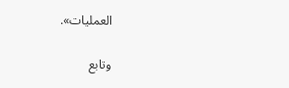العمليات».

وتابع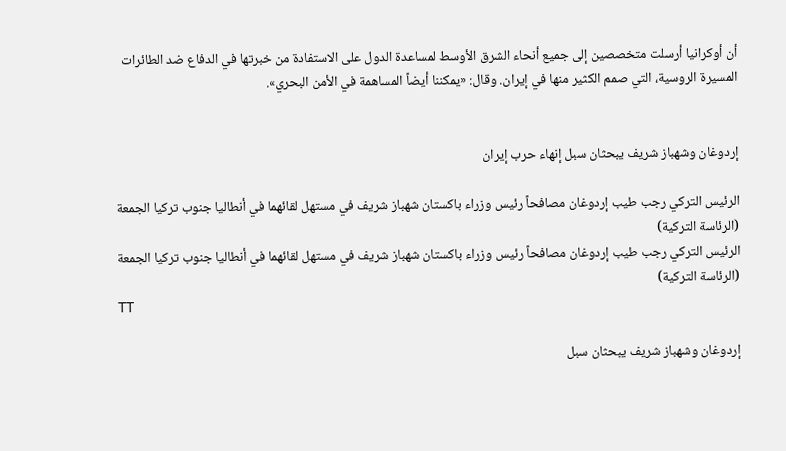أن أوكرانيا أرسلت متخصصين إلى جميع أنحاء الشرق الأوسط لمساعدة الدول على الاستفادة من خبرتها في الدفاع ضد الطائرات المسيرة الروسية، التي صمم الكثير منها في إيران. وقال: «يمكننا أيضاً المساهمة في الأمن البحري».


إردوغان وشهباز شريف يبحثان سبل إنهاء حرب إيران

الرئيس التركي رجب طيب إردوغان مصافحاً رئيس وزراء باكستان شهباز شريف في مستهل لقائهما في أنطاليا جنوب تركيا الجمعة (الرئاسة التركية)
الرئيس التركي رجب طيب إردوغان مصافحاً رئيس وزراء باكستان شهباز شريف في مستهل لقائهما في أنطاليا جنوب تركيا الجمعة (الرئاسة التركية)
TT

إردوغان وشهباز شريف يبحثان سبل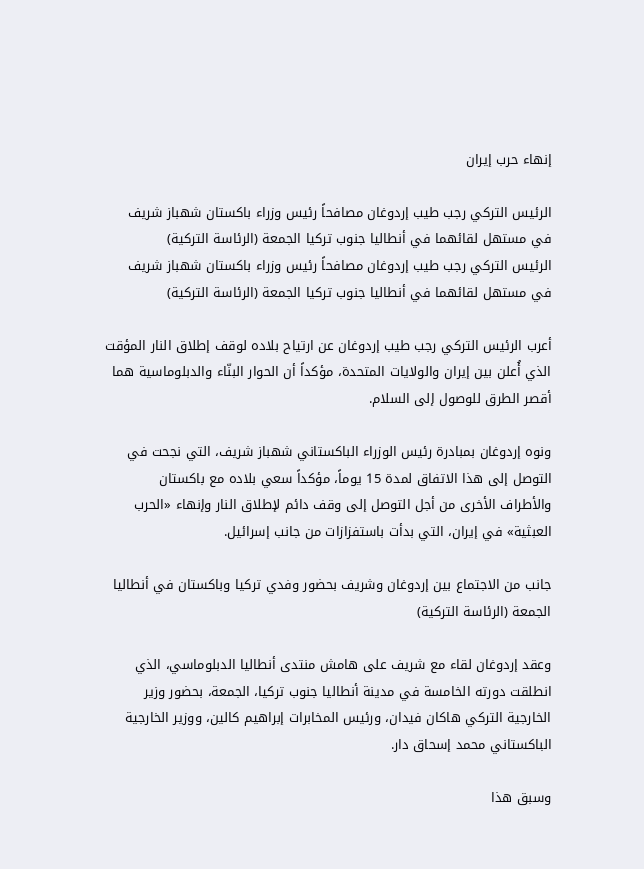إنهاء حرب إيران

الرئيس التركي رجب طيب إردوغان مصافحاً رئيس وزراء باكستان شهباز شريف في مستهل لقائهما في أنطاليا جنوب تركيا الجمعة (الرئاسة التركية)
الرئيس التركي رجب طيب إردوغان مصافحاً رئيس وزراء باكستان شهباز شريف في مستهل لقائهما في أنطاليا جنوب تركيا الجمعة (الرئاسة التركية)

أعرب الرئيس التركي رجب طيب إردوغان عن ارتياح بلاده لوقف إطلاق النار المؤقت الذي أُعلن بين إيران والولايات المتحدة، مؤكداً أن الحوار البنّاء والدبلوماسية هما أقصر الطرق للوصول إلى السلام.

ونوه إردوغان بمبادرة رئيس الوزراء الباكستاني شهباز شريف، التي نجحت في التوصل إلى هذا الاتفاق لمدة 15 يوماً، مؤكداً سعي بلاده مع باكستان والأطراف الأخرى من أجل التوصل إلى وقف دائم لإطلاق النار وإنهاء «الحرب العبثية» في إيران، التي بدأت باستفزازات من جانب إسرائيل.

جانب من الاجتماع بين إردوغان وشريف بحضور وفدي تركيا وباكستان في أنطاليا الجمعة (الرئاسة التركية)

وعقد إردوغان لقاء مع شريف على هامش منتدى أنطاليا الدبلوماسي، الذي انطلقت دورته الخامسة في مدينة أنطاليا جنوب تركيا، الجمعة، بحضور وزير الخارجية التركي هاكان فيدان، ورئيس المخابرات إبراهيم كالين، ووزير الخارجية الباكستاني محمد إسحاق دار.

وسبق هذا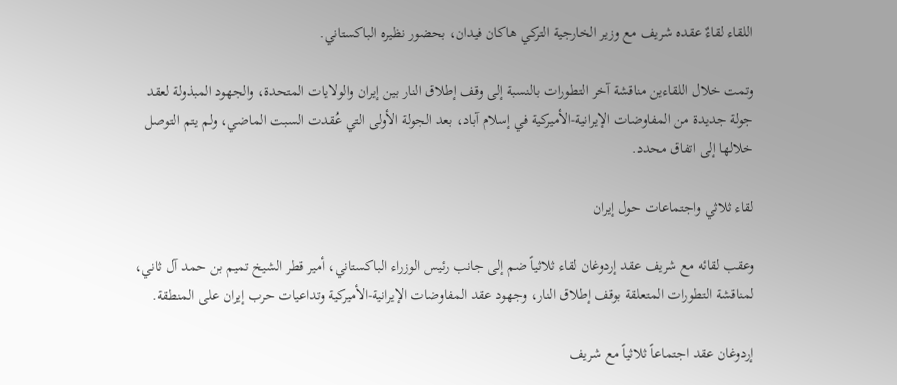اللقاء لقاءٌ عقده شريف مع وزير الخارجية التركي هاكان فيدان، بحضور نظيره الباكستاني.

وتمت خلال اللقاءين مناقشة آخر التطورات بالنسبة إلى وقف إطلاق النار بين إيران والولايات المتحدة، والجهود المبذولة لعقد جولة جديدة من المفاوضات الإيرانية-الأميركية في إسلام آباد، بعد الجولة الأولى التي عُقدت السبت الماضي، ولم يتم التوصل خلالها إلى اتفاق محدد.

لقاء ثلاثي واجتماعات حول إيران

وعقب لقائه مع شريف عقد إردوغان لقاء ثلاثياً ضم إلى جانب رئيس الوزراء الباكستاني، أمير قطر الشيخ تميم بن حمد آل ثاني، لمناقشة التطورات المتعلقة بوقف إطلاق النار، وجهود عقد المفاوضات الإيرانية-الأميركية وتداعيات حرب إيران على المنطقة.

إردوغان عقد اجتماعاً ثلاثياً مع شريف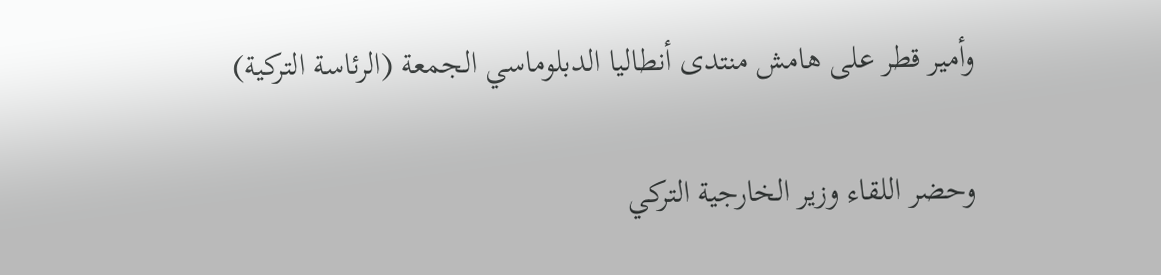وأمير قطر على هامش منتدى أنطاليا الدبلوماسي الجمعة (الرئاسة التركية)

وحضر اللقاء وزير الخارجية التركي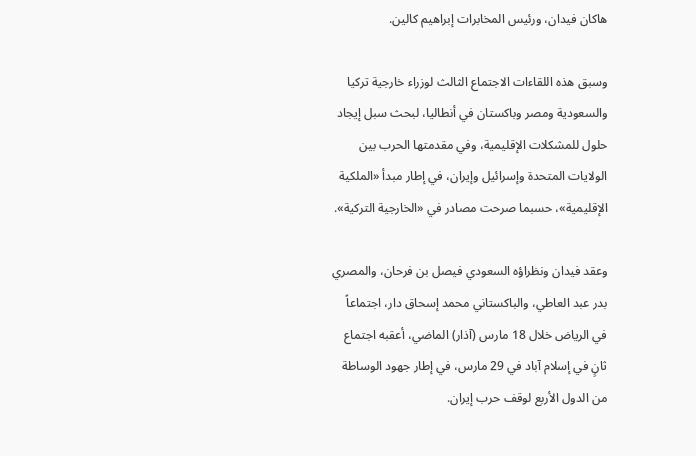هاكان فيدان، ورئيس المخابرات إبراهيم كالين.

وسبق هذه اللقاءات الاجتماع الثالث لوزراء خارجية تركيا والسعودية ومصر وباكستان في أنطاليا، لبحث سبل إيجاد حلول للمشكلات الإقليمية، وفي مقدمتها الحرب بين الولايات المتحدة وإسرائيل وإيران، في إطار مبدأ «الملكية الإقليمية»، حسبما صرحت مصادر في «الخارجية التركية».

وعقد فيدان ونظراؤه السعودي فيصل بن فرحان، والمصري بدر عبد العاطي، والباكستاني محمد إسحاق دار، اجتماعاً في الرياض خلال 18 مارس (آذار) الماضي، أعقبه اجتماع ثانٍ في إسلام آباد في 29 مارس، في إطار جهود الوساطة من الدول الأربع لوقف حرب إيران.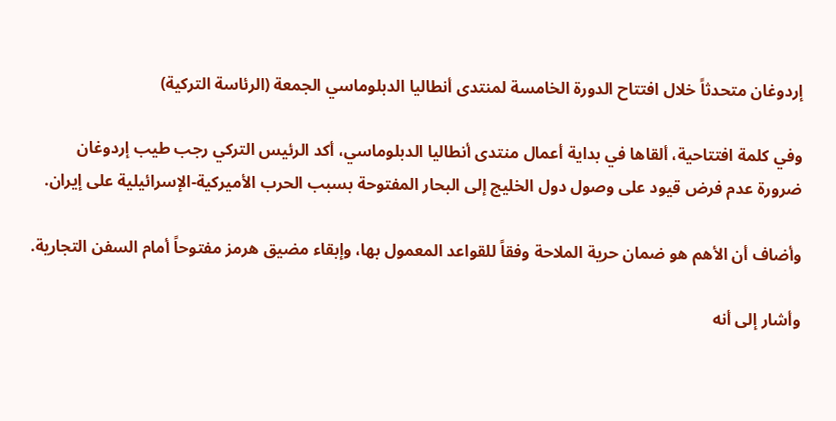إردوغان متحدثاً خلال افتتاح الدورة الخامسة لمنتدى أنطاليا الدبلوماسي الجمعة (الرئاسة التركية)

وفي كلمة افتتاحية، ألقاها في بداية أعمال منتدى أنطاليا الدبلوماسي، أكد الرئيس التركي رجب طيب إردوغان ضرورة ‌عدم ‌فرض قيود ‌على وصول دول الخليج إلى البحار المفتوحة بسبب الحرب الأميركية-الإسرائيلية على إيران.

وأضاف أن الأهم هو ضمان حرية الملاحة وفقاً للقواعد المعمول بها، وإبقاء مضيق هرمز مفتوحاً أمام السفن التجارية.

وأشار إلى أنه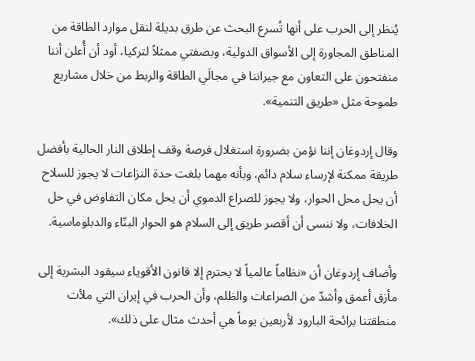يُنظر إلى الحرب على أنها تُسرع البحث عن طرق بديلة لنقل موارد الطاقة من المناطق المجاورة إلى الأسواق الدولية، وبصفتي ممثلاً لتركيا، أود أن أُعلن أننا منفتحون على التعاون مع جيراننا في مجالَي الطاقة والربط من خلال مشاريع طموحة مثل «طريق التنمية».

وقال إردوغان إننا نؤمن بضرورة استغلال فرصة وقف إطلاق النار الحالية بأفضل طريقة ممكنة لإرساء سلام دائم، وبأنه مهما بلغت حدة النزاعات لا يجوز للسلاح أن يحل محل الحوار، ولا يجوز للصراع الدموي أن يحل مكان التفاوض في حل الخلافات، ولا ننسى أن أقصر طريق إلى السلام هو الحوار البنّاء والدبلوماسية.

وأضاف إردوغان أن «نظاماً عالمياً لا يحترم إلا قانون الأقوياء سيقود البشرية إلى مأزق أعمق وأشدّ من الصراعات والظلم، وأن الحرب في إيران التي ملأت منطقتنا برائحة البارود لأربعين يوماً هي أحدث مثال على ذلك».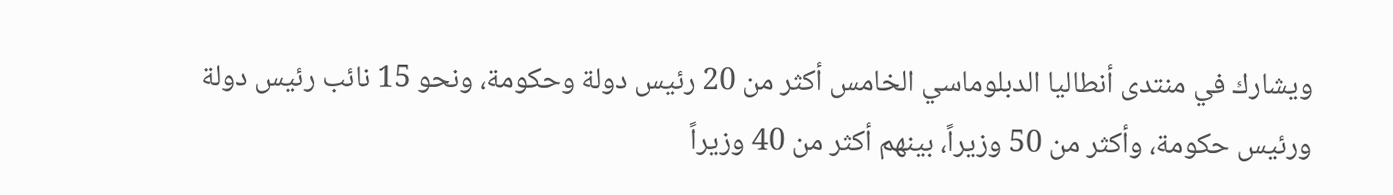ويشارك في منتدى أنطاليا الدبلوماسي الخامس أكثر من 20 رئيس دولة وحكومة، ونحو 15 نائب رئيس دولة ورئيس حكومة، وأكثر من 50 وزيراً، بينهم أكثر من 40 وزيراً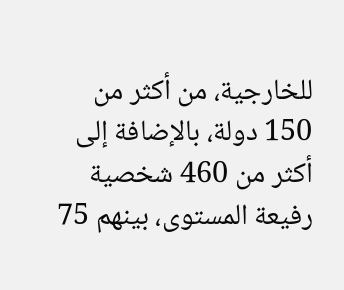للخارجية، من أكثر من 150 دولة، بالإضافة إلى أكثر من 460 شخصية رفيعة المستوى، بينهم 75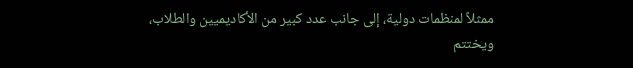ممثلاً لمنظمات دولية، إلى جانب عدد كبير من الأكاديميين والطلاب، ويختتم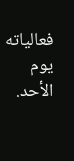فعالياته يوم الأحد.